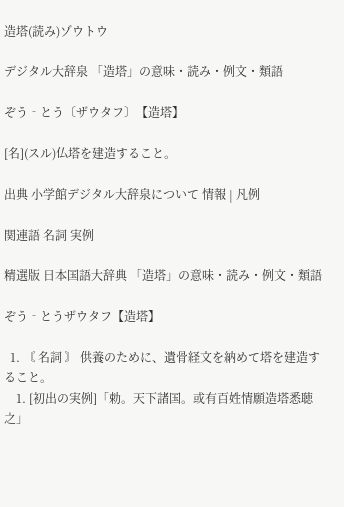造塔(読み)ゾウトウ

デジタル大辞泉 「造塔」の意味・読み・例文・類語

ぞう‐とう〔ザウタフ〕【造塔】

[名](スル)仏塔を建造すること。

出典 小学館デジタル大辞泉について 情報 | 凡例

関連語 名詞 実例

精選版 日本国語大辞典 「造塔」の意味・読み・例文・類語

ぞう‐とうザウタフ【造塔】

  1. 〘 名詞 〙 供養のために、遺骨経文を納めて塔を建造すること。
    1. [初出の実例]「勅。天下諸国。或有百姓情願造塔悉聴之」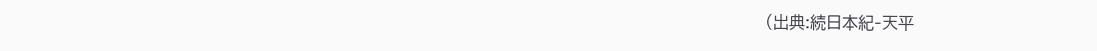(出典:続日本紀‐天平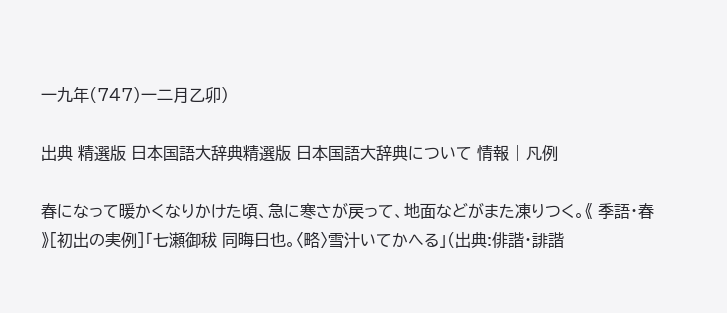一九年(747)一二月乙卯)

出典 精選版 日本国語大辞典精選版 日本国語大辞典について 情報 | 凡例

春になって暖かくなりかけた頃、急に寒さが戻って、地面などがまた凍りつく。《 季語・春 》[初出の実例]「七瀬御秡 同晦日也。〈略〉雪汁いてかへる」(出典:俳諧・誹諧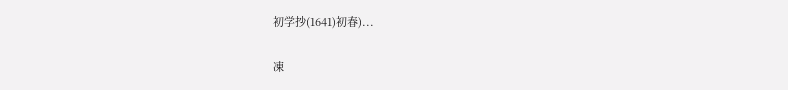初学抄(1641)初春)...

凍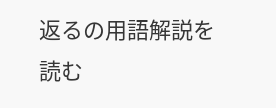返るの用語解説を読む